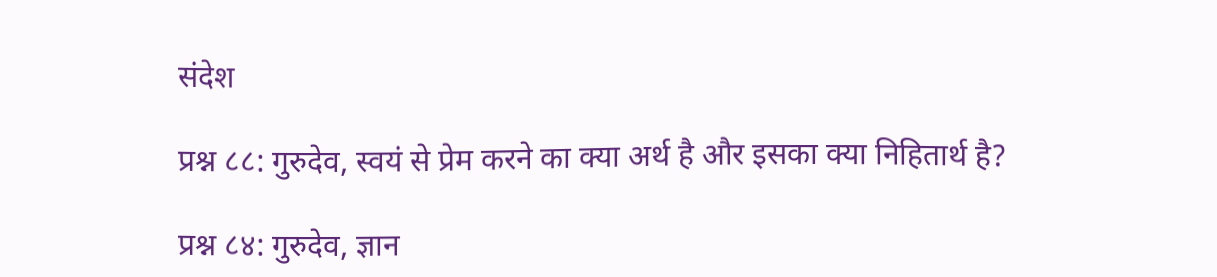संदेश

प्रश्न ८८: गुरुदेव, स्वयं से प्रेम करने का क्या अर्थ है और इसका क्या निहितार्थ है?

प्रश्न ८४: गुरुदेव, ज्ञान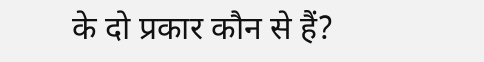के दो प्रकार कौन से हैं?